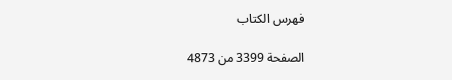فهرس الكتاب

الصفحة 3399 من 4873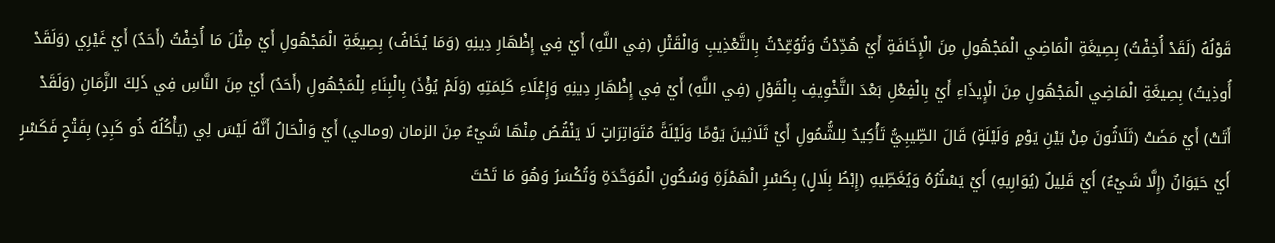قَوْلُهُ (لَقَدْ أُخِفْتُ) بِصِيغَةِ الْمَاضِي الْمَجْهُولِ مِنَ الْإِخَافَةِ أَيْ هُدِّدْتُ وَتُوُعِّدْتُ بِالتَّعْذِيبِ وَالْقَتْلِ (فِي اللَّهِ) أَيْ فِي إِظْهَارِ دِينِهِ (وَمَا يُخَافُ) بِصِيغَةِ الْمَجْهُولِ أَيْ مِثْلَ مَا أُخِفْتُ (أَحَدٌ) أَيْ غَيْرِي (وَلَقَدْ أُوذِيتُ) بِصِيغَةِ الْمَاضِي الْمَجْهُولِ مِنَ الْإِيذَاءِ أَيْ بِالْفِعْلِ بَعْدَ التَّخْوِيفِ بِالْقَوْلِ (فِي اللَّهِ) أَيْ فِي إِظْهَارِ دِينِهِ وَإِعْلَاءِ كَلِمَتِهِ (وَلَمْ يُؤْذَ) بِالْبِنَاءِ لِلْمَجْهُولِ (أَحَدٌ) أَيْ مِنَ النَّاسِ فِي ذَلِكَ الزَّمَانِ (وَلَقَدْ أَتَتْ) أَيْ مَضَتْ (ثَلَاثُونَ مِنْ بَيْنِ يَوْمٍ وَلَيْلَةٍ) قَالَ الطِّيبِيُّ تَأْكِيدٌ لِلشُّمُولِ أَيْ ثَلَاثِينَ يَوْمًا وَلَيْلَةً مُتَوَاتِرَاتٍ لَا يَنْقُصُ مِنْهَا شَيْءٌ مِنَ الزمان (ومالي) أَيْ وَالْحَالُ أَنَّهُ لَيْسَ لِي (يَأْكُلُهُ ذُو كَبِدٍ) بِفَتْحٍ فَكَسْرٍ أَيْ حَيَوَانٌ (إِلَّا شَيْءٌ) أَيْ قَلِيلٌ (يُوَارِيهِ) أَيْ يَسْتُرُهُ وَيُغَطِّيهِ (إِبْطُ بِلَالٍ) بِكَسْرِ الْهَمْزَةِ وَسُكُونِ الْمُوَحَّدَةِ وَتُكْسَرُ وَهُوَ مَا تَحْتَ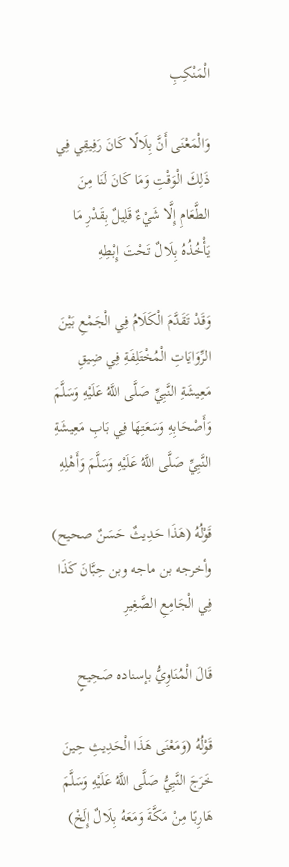الْمَنْكِبِ

وَالْمَعْنَى أَنَّ بِلَالًا كَانَ رَفِيقِي فِي ذَلِكَ الْوَقْتِ وَمَا كَانَ لَنَا مِنَ الطَّعَامِ إِلَّا شَيْءٌ قَلِيلٌ بِقَدْرِ مَا يَأْخُذُهُ بِلَالٌ تَحْتَ إِبْطِهِ

وَقَدْ تَقَدَّمَ الْكَلَامُ فِي الْجَمْعِ بَيْنَ الرِّوَايَاتِ الْمُخْتَلِفَةِ فِي ضِيقِ مَعِيشَةِ النَّبِيِّ صَلَّى اللَّهُ عَلَيْهِ وَسَلَّمَ وَأَصْحَابِهِ وَسَعَتِهَا فِي بَابِ مَعِيشَةِ النَّبِيِّ صَلَّى اللَّهُ عَلَيْهِ وَسَلَّمَ وَأَهْلِهِ

قَوْلُهُ (هَذَا حَدِيثٌ حَسَنٌ صحيح) وأخرجه بن ماجه وبن حِبَّانَ كَذَا فِي الْجَامِعِ الصَّغِيرِ

قَالَ الْمُنَاوِيُّ بإسناده صَحِيحٍ

قَوْلُهُ (وَمَعْنَى هَذَا الْحَدِيثِ حِينَ خَرَجَ النَّبِيُّ صَلَّى اللَّهُ عَلَيْهِ وَسَلَّمَ هَارِبًا مِنْ مَكَّةَ وَمَعَهُ بِلَالٌ إِلَخْ)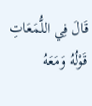قَالَ فِي اللُّمَعَاتِ قَوْلُهُ وَمَعَهُ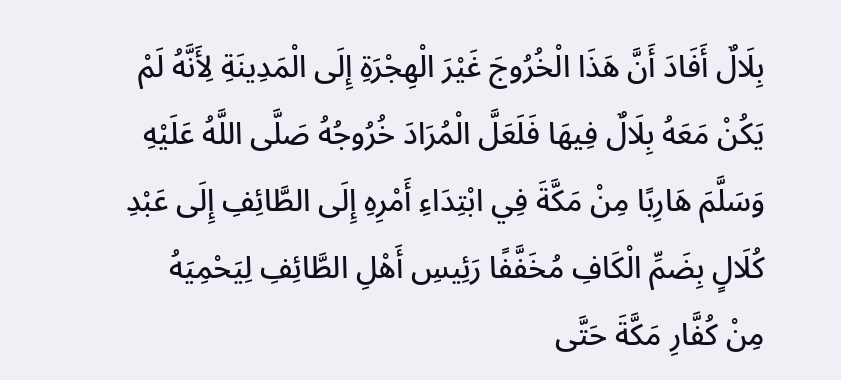بِلَالٌ أَفَادَ أَنَّ هَذَا الْخُرُوجَ غَيْرَ الْهِجْرَةِ إِلَى الْمَدِينَةِ لِأَنَّهُ لَمْ يَكُنْ مَعَهُ بِلَالٌ فِيهَا فَلَعَلَّ الْمُرَادَ خُرُوجُهُ صَلَّى اللَّهُ عَلَيْهِ وَسَلَّمَ هَارِبًا مِنْ مَكَّةَ فِي ابْتِدَاءِ أَمْرِهِ إِلَى الطَّائِفِ إِلَى عَبْدِ كُلَالٍ بِضَمِّ الْكَافِ مُخَفَّفًا رَئِيسِ أَهْلِ الطَّائِفِ لِيَحْمِيَهُ مِنْ كُفَّارِ مَكَّةَ حَتَّى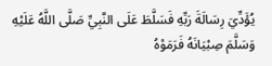يُؤَدِّيَ رِسَالَةَ رَبِّهِ فَسَلَّطَ عَلَى النَّبِيِّ صَلَّى اللَّهُ عَلَيْهِ وَسَلَّمَ صِبْيَانَهُ فَرَمَوْهُ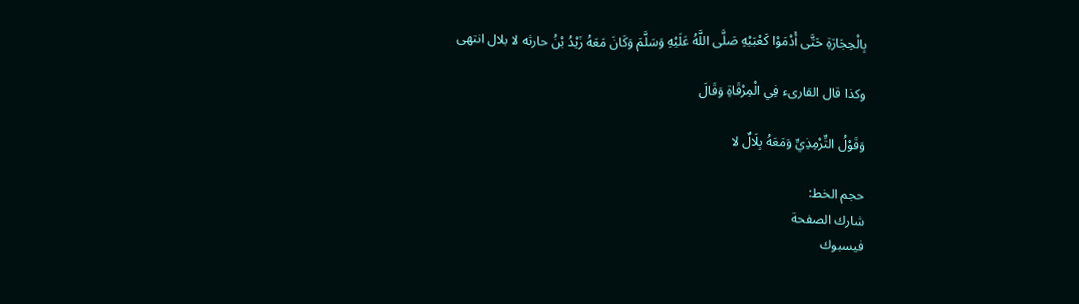بِالْحِجَارَةِ حَتَّى أَدْمَوْا كَعْبَيْهِ صَلَّى اللَّهُ عَلَيْهِ وَسَلَّمَ وَكَانَ مَعَهُ زَيْدُ بْنُ حارثه لا بلال انتهى

وكذا قال القارىء فِي الْمِرْقَاةِ وَقَالَ

وَقَوْلُ التِّرْمِذِيِّ وَمَعَهُ بِلَالٌ لا

حجم الخط:
شارك الصفحة
فيسبوك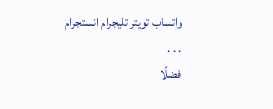واتساب تويتر تليجرام انستجرام
. . .
فضلًا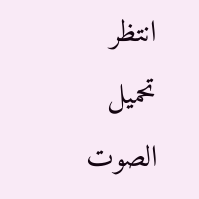انتظر تحميل الصوت